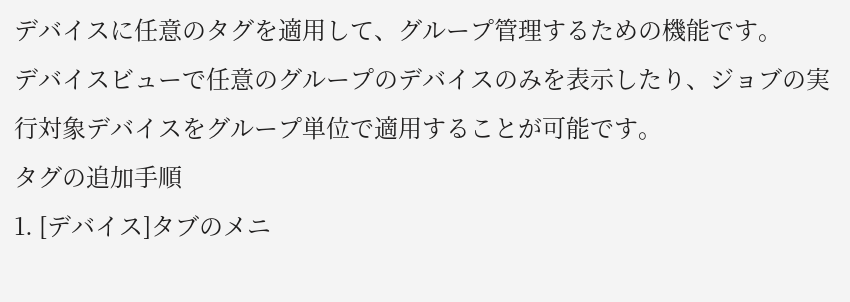デバイスに任意のタグを適用して、グループ管理するための機能です。
デバイスビューで任意のグループのデバイスのみを表示したり、ジョブの実行対象デバイスをグループ単位で適用することが可能です。
タグの追加手順
1. [デバイス]タブのメニ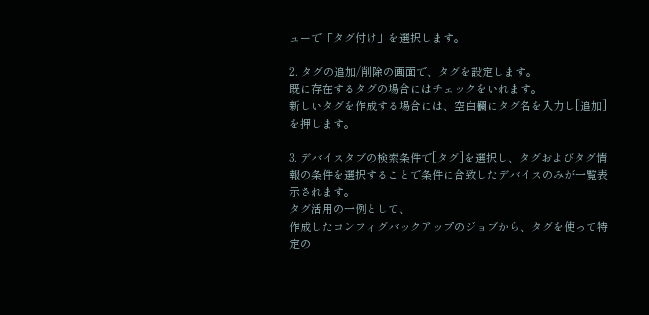ューで「タグ付け」を選択します。

2. タグの追加/削除の画面で、タグを設定します。
既に存在するタグの場合にはチェックをいれます。
新しいタグを作成する場合には、空白欄にタグ名を入力し[追加]を押します。

3. デバイスタブの検索条件で[タグ]を選択し、タグおよびタグ情報の条件を選択することで条件に合致したデバイスのみが一覧表示されます。
タグ活用の一例として、
作成したコンフィグバックアップのジョブから、タグを使って特定の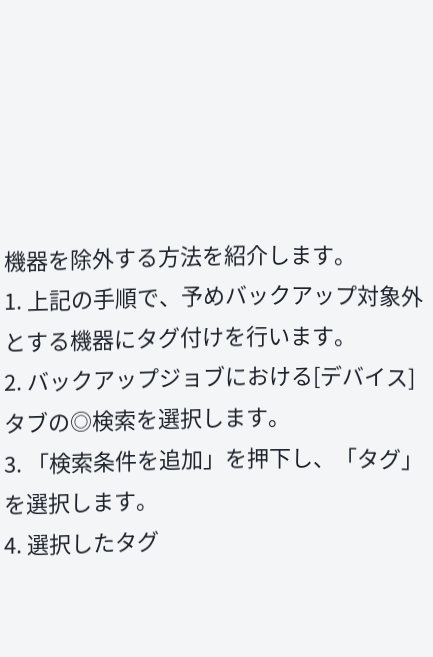機器を除外する方法を紹介します。
1. 上記の手順で、予めバックアップ対象外とする機器にタグ付けを行います。
2. バックアップジョブにおける[デバイス]タブの◎検索を選択します。
3. 「検索条件を追加」を押下し、「タグ」を選択します。
4. 選択したタグ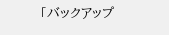「バックアップ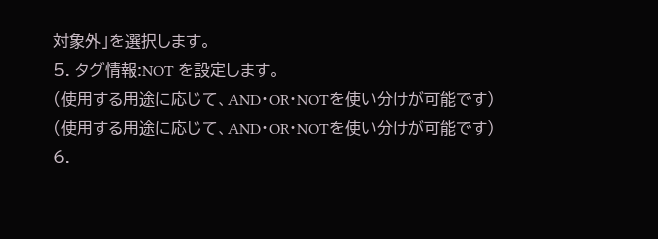対象外」を選択します。
5. タグ情報:NOT を設定します。
(使用する用途に応じて、AND・OR・NOTを使い分けが可能です)
(使用する用途に応じて、AND・OR・NOTを使い分けが可能です)
6.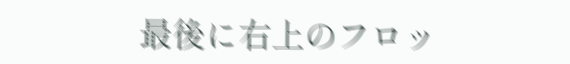最後に右上のフロッ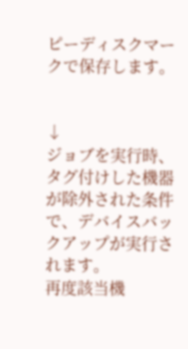ピーディスクマークで保存します。


↓
ジョブを実行時、タグ付けした機器が除外された条件で、デバイスバックアップが実行されます。
再度該当機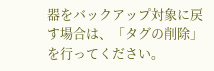器をバックアップ対象に戻す場合は、「タグの削除」を行ってください。